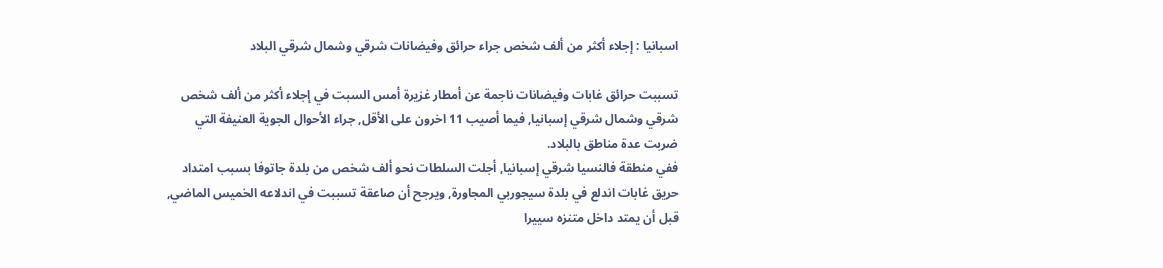اسبانيا : إجلاء أكثر من ألف شخص جراء حرائق وفيضانات شرقي وشمال شرقي البلاد

تسببت حرائق غابات وفيضانات ناجمة عن أمطار غزيرة أمس السبت في إجلاء أكثر من ألف شخص شرقي وشمال شرقي إسبانيا, فيما أصيب 11 اخرون على الأقل, جراء الأحوال الجوية العنيفة التي ضربت عدة مناطق بالبلاد.
ففي منطقة فالنسيا شرقي إسبانيا, أجلت السلطات نحو ألف شخص من بلدة جاتوفا بسبب امتداد حريق غابات اندلع في بلدة سيجوربي المجاورة, ويرجح أن صاعقة تسببت في اندلاعه الخميس الماضي, قبل أن يمتد داخل متنزه سييرا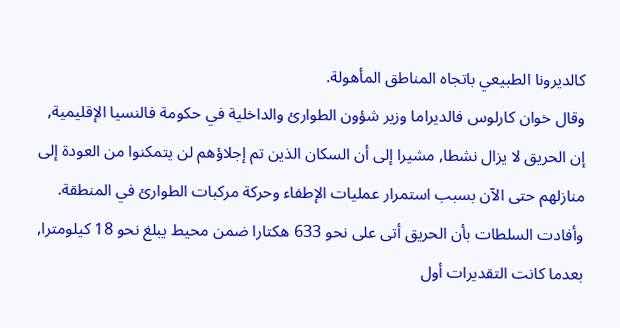كالديرونا الطبيعي باتجاه المناطق المأهولة.
وقال خوان كارلوس فالديراما وزير شؤون الطوارئ والداخلية في حكومة فالنسيا الإقليمية, إن الحريق لا يزال نشطا, مشيرا إلى أن السكان الذين تم إجلاؤهم لن يتمكنوا من العودة إلى منازلهم حتى الآن بسبب استمرار عمليات الإطفاء وحركة مركبات الطوارئ في المنطقة.
وأفادت السلطات بأن الحريق أتى على نحو 633 هكتارا ضمن محيط يبلغ نحو 18 كيلومترا, بعدما كانت التقديرات أول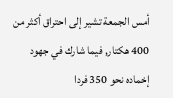أمس الجمعة تشير إلى احتراق أكثر من 400 هكتار, فيما شارك في جهود إخماده نحو 350 فردا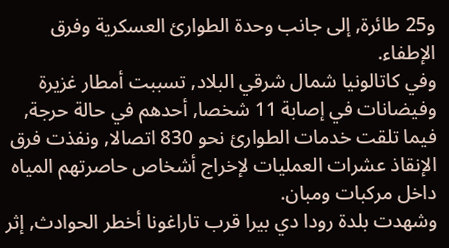و25 طائرة, إلى جانب وحدة الطوارئ العسكرية وفرق الإطفاء.
وفي كاتالونيا شمال شرقي البلاد, تسببت أمطار غزيرة وفيضانات في إصابة 11 شخصا, أحدهم في حالة حرجة, فيما تلقت خدمات الطوارئ نحو 830 اتصالا, ونفذت فرق الإنقاذ عشرات العمليات لإخراج أشخاص حاصرتهم المياه داخل مركبات ومبان.
وشهدت بلدة رودا دي بيرا قرب تاراغونا أخطر الحوادث, إثر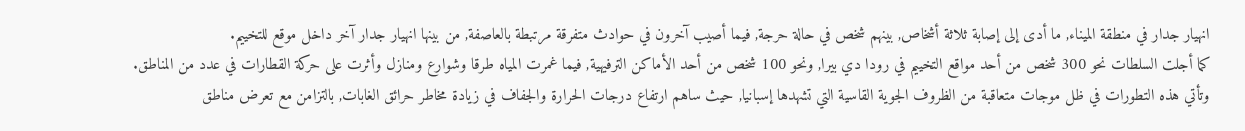انهيار جدار في منطقة الميناء, ما أدى إلى إصابة ثلاثة أشخاص, بينهم شخص في حالة حرجة, فيما أصيب آخرون في حوادث متفرقة مرتبطة بالعاصفة, من بينها انهيار جدار آخر داخل موقع للتخييم.
كما أجلت السلطات نحو 300 شخص من أحد مواقع التخييم في رودا دي بيرا, ونحو 100 شخص من أحد الأماكن الترفيهية, فيما غمرت المياه طرقا وشوارع ومنازل وأثرت على حركة القطارات في عدد من المناطق.
وتأتي هذه التطورات في ظل موجات متعاقبة من الظروف الجوية القاسية التي تشهدها إسبانيا, حيث ساهم ارتفاع درجات الحرارة والجفاف في زيادة مخاطر حرائق الغابات, بالتزامن مع تعرض مناطق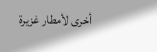أخرى لأمطار غزيرة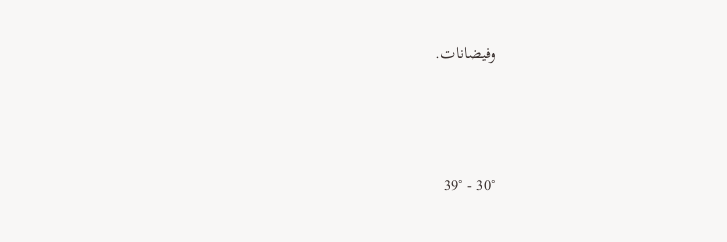وفيضانات.




30° - 39°